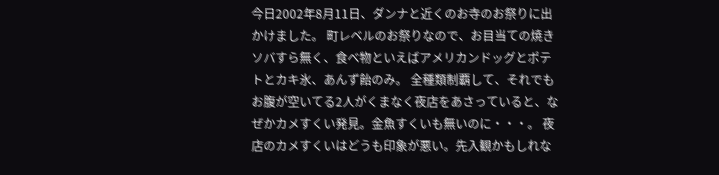今日2002年8月11日、ダンナと近くのお寺のお祭りに出かけました。 町レベルのお祭りなので、お目当ての焼きソバすら無く、食べ物といえばアメリカンドッグとポテトとカキ氷、あんず飴のみ。 全種類制覇して、それでもお腹が空いてる2人がくまなく夜店をあさっていると、なぜかカメすくい発見。金魚すくいも無いのに・・・。 夜店のカメすくいはどうも印象が悪い。先入観かもしれな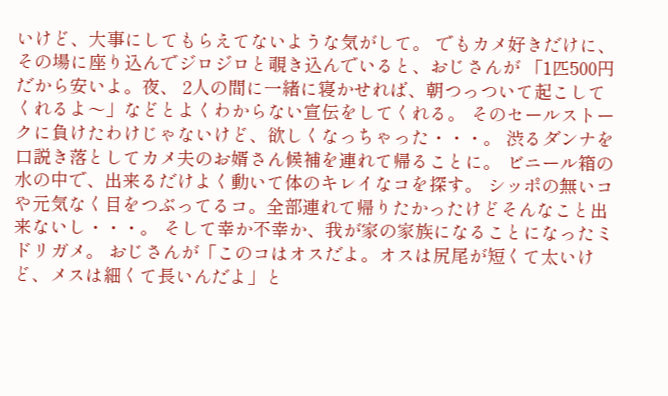いけど、大事にしてもらえてないような気がして。 でもカメ好きだけに、その場に座り込んでジロジロと覗き込んでいると、おじさんが 「1匹500円だから安いよ。夜、 2人の間に一緒に寝かせれば、朝つっついて起こしてくれるよ〜」などとよくわからない宣伝をしてくれる。 そのセールストークに負けたわけじゃないけど、欲しくなっちゃった・・・。 渋るダンナを口説き落としてカメ夫のお婿さん候補を連れて帰ることに。 ビニール箱の水の中で、出来るだけよく動いて体のキレイなコを探す。 シッポの無いコや元気なく目をつぶってるコ。全部連れて帰りたかったけどそんなこと出来ないし・・・。 そして幸か不幸か、我が家の家族になることになったミドリガメ。 おじさんが「このコはオスだよ。オスは尻尾が短くて太いけど、メスは細くて長いんだよ」と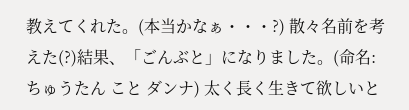教えてくれた。(本当かなぁ・・・?) 散々名前を考えた(?)結果、「ごんぶと」になりました。(命名:ちゅうたん こと ダンナ) 太く長く生きて欲しいと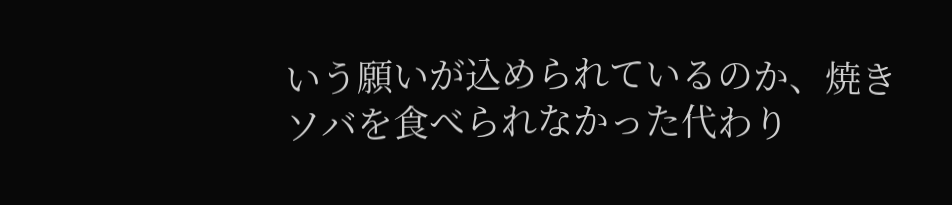いう願いが込められているのか、焼きソバを食べられなかった代わり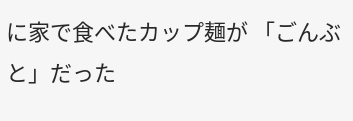に家で食べたカップ麺が 「ごんぶと」だった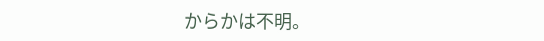からかは不明。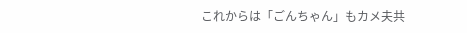これからは「ごんちゃん」もカメ夫共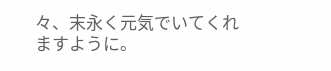々、末永く元気でいてくれますように。